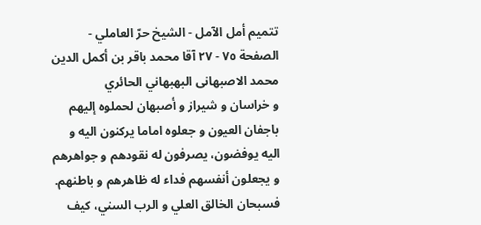تتميم أمل الآمل - الشيخ حرّ العاملي - الصفحة ٧٥ - ٢٧ آقا محمد باقر بن أكمل الدين محمد الاصبهانى البهبهاني الحائري
و خراسان و شيراز و أصبهان لحملوه إليهم باجفان العيون و جعلوه اماما يركنون اليه و اليه يوفضون، يصرفون له نقودهم و جواهرهم و يجعلون أنفسهم فداء له ظاهرهم و باطنهم.
فسبحان الخالق العلي و الرب السني، كيف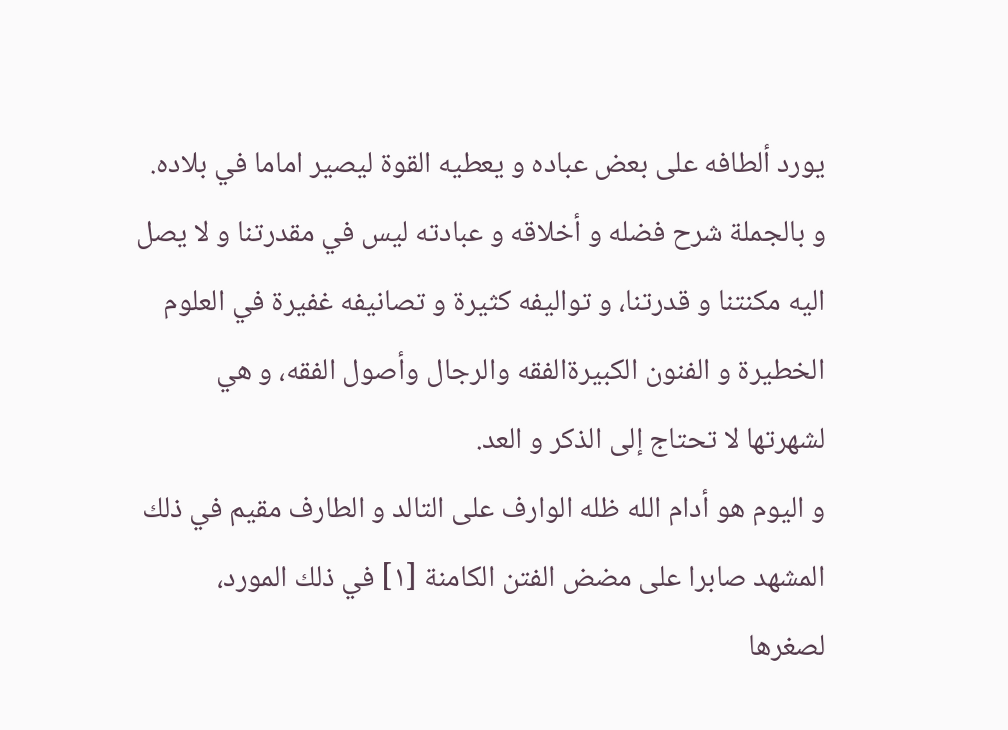يورد ألطافه على بعض عباده و يعطيه القوة ليصير اماما في بلاده.
و بالجملة شرح فضله و أخلاقه و عبادته ليس في مقدرتنا و لا يصل اليه مكنتنا و قدرتنا، و تواليفه كثيرة و تصانيفه غفيرة في العلوم الخطيرة و الفنون الكبيرةالفقه والرجال وأصول الفقه، و هي لشهرتها لا تحتاج إلى الذكر و العد.
و اليوم هو أدام الله ظله الوارف على التالد و الطارف مقيم في ذلك المشهد صابرا على مضض الفتن الكامنة [١] في ذلك المورد، لصغرها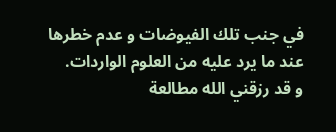في جنب تلك الفيوضات و عدم خطرها عند ما يرد عليه من العلوم الواردات.
و قد رزقني الله مطالعة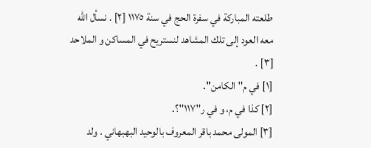طلعته المباركة في سفرة الحج في سنة ١١٧٥ [٢] . نسأل الله معه العود إلى تلك المشاهد لنستريح في المساكن و الملاحد [٣] .
[١] في م"الكامن".
[٢] كذا في م، و في ر"١١٧"؟.
[٣] المولى محمد باقر المعروف بالوحيد البهبهاني . ولد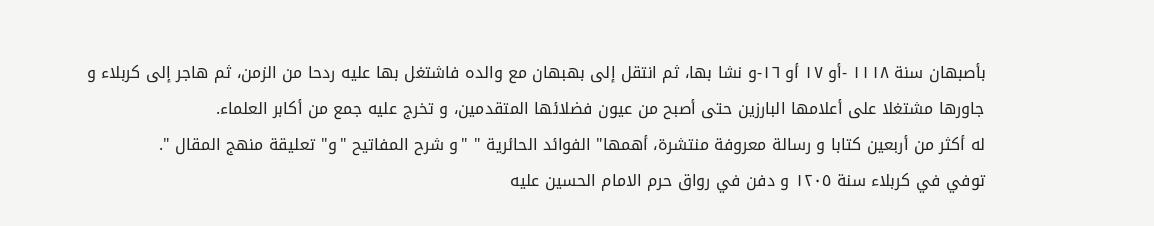بأصبهان سنة ١١١٨ -أو ١٧ أو ١٦-و نشا بها، ثم انتقل إلى بهبهان مع والده فاشتغل بها عليه ردحا من الزمن، ثم هاجر إلى كربلاء و جاورها مشتغلا على أعلامها البارزين حتى أصبح من عيون فضلائها المتقدمين، و تخرج عليه جمع من أكابر العلماء.
له أكثر من أربعين كتابا و رسالة معروفة منتشرة، أهمها" الفوائد الحائرية " "و شرح المفاتيح "و" تعليقة منهج المقال ".
توفي في كربلاء سنة ١٢٠٥ و دفن في رواق حرم الامام الحسين عليه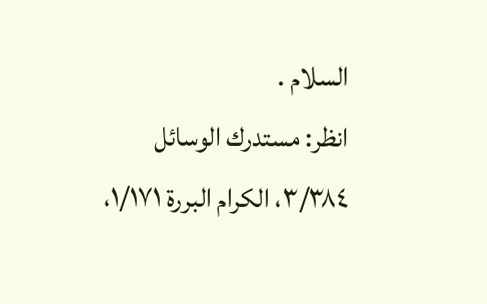السلام .
انظر: مستدرك الوسائل ٣/٣٨٤، الكرام البررة ١/١٧١،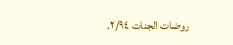روضات الجنات ٢/٩٤.